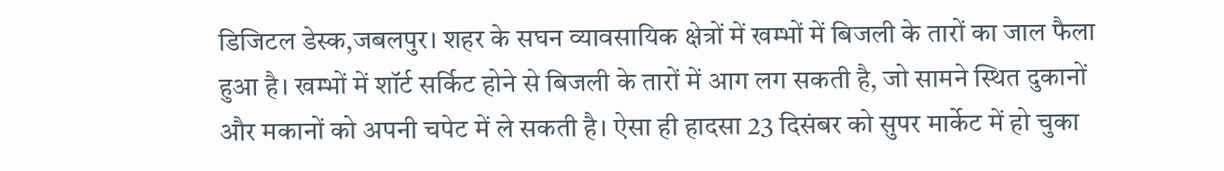डिजिटल डेस्क,जबलपुर। शहर के सघन व्यावसायिक क्षेत्रों में खम्भों में बिजली के तारों का जाल फैला हुआ है। खम्भों में शॉर्ट सर्किट होने से बिजली के तारों में आग लग सकती है, जो सामने स्थित दुकानों और मकानों को अपनी चपेट में ले सकती है। ऐसा ही हादसा 23 दिसंबर को सुपर मार्केट में हो चुका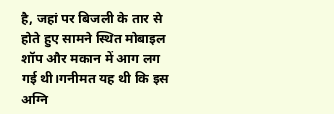है, जहां पर बिजली के तार से होते हुए सामने स्थित मोबाइल शॉप और मकान में आग लग गई थी।गनीमत यह थी कि इस अग्नि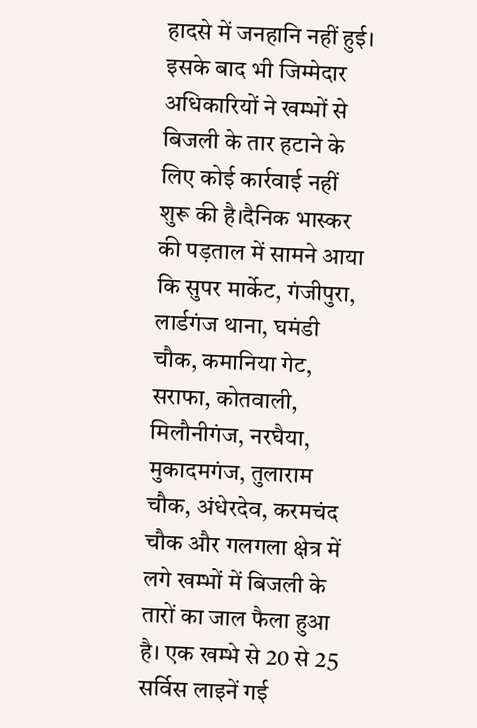हादसे में जनहानि नहीं हुई। इसके बाद भी जिम्मेदार अधिकारियों ने खम्भों से बिजली के तार हटाने के लिए कोई कार्रवाई नहीं शुरू की है।दैनिक भास्कर की पड़ताल में सामने आया कि सुपर मार्केट, गंजीपुरा, लार्डगंज थाना, घमंडी चौक, कमानिया गेट, सराफा, कोतवाली, मिलौनीगंज, नरघैया, मुकादमगंज, तुलाराम चौक, अंधेरदेव, करमचंद चौक और गलगला क्षेत्र में लगे खम्भों में बिजली के तारों का जाल फैला हुआ है। एक खम्भे से 20 से 25 सर्विस लाइनें गई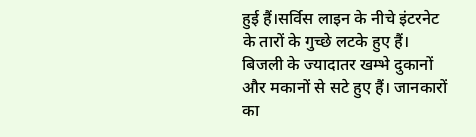हुई हैं।सर्विस लाइन के नीचे इंटरनेट के तारों के गुच्छे लटके हुए हैं। बिजली के ज्यादातर खम्भे दुकानों और मकानों से सटे हुए हैं। जानकारों का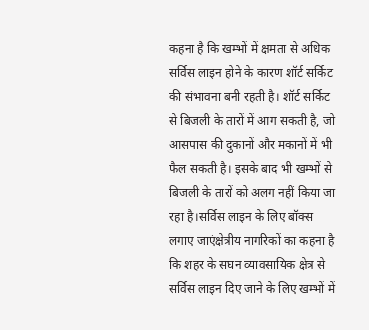कहना है कि खम्भों में क्षमता से अधिक सर्विस लाइन होने के कारण शॉर्ट सर्किट की संभावना बनी रहती है। शॉर्ट सर्किट से बिजली के तारों में आग सकती है, जो आसपास की दुकानों और मकानों में भी फैल सकती है। इसके बाद भी खम्भों से बिजली के तारों को अलग नहीं किया जा रहा है।सर्विस लाइन के लिए बॉक्स लगाए जाएंक्षेत्रीय नागरिकों का कहना है कि शहर के सघन व्यावसायिक क्षेत्र से सर्विस लाइन दिए जाने के लिए खम्भों में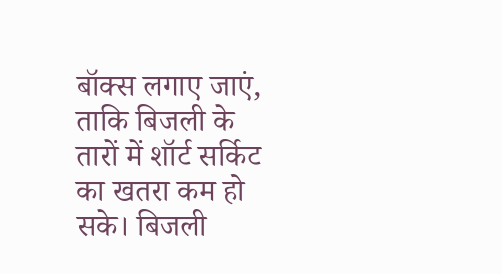बॉक्स लगाए जाएं, ताकि बिजली के तारों में शॉर्ट सर्किट का खतरा कम हो सके। बिजली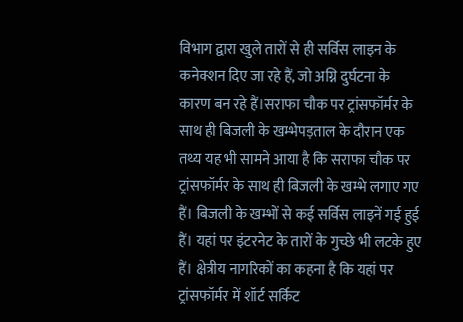विभाग द्वारा खुले तारों से ही सर्विस लाइन के कनेक्शन दिए जा रहे हैं, जो अग्नि दुर्घटना के कारण बन रहे हैं।सराफा चौक पर ट्रांसफॉर्मर के साथ ही बिजली के खम्भेपड़ताल के दौरान एक तथ्य यह भी सामने आया है कि सराफा चौक पर ट्रांसफॉर्मर के साथ ही बिजली के खम्भे लगाए गए हैं। बिजली के खम्भों से कई सर्विस लाइनें गई हुई हैं। यहां पर इंटरनेट के तारों के गुच्छे भी लटके हुए हैं। क्षेत्रीय नागरिकों का कहना है कि यहां पर ट्रांसफॉर्मर में शॉर्ट सर्किट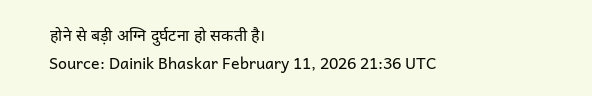होने से बड़ी अग्नि दुर्घटना हो सकती है।
Source: Dainik Bhaskar February 11, 2026 21:36 UTC